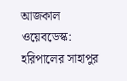আজকাল ওয়েবডেস্ক: হরিপালের সাহাপুর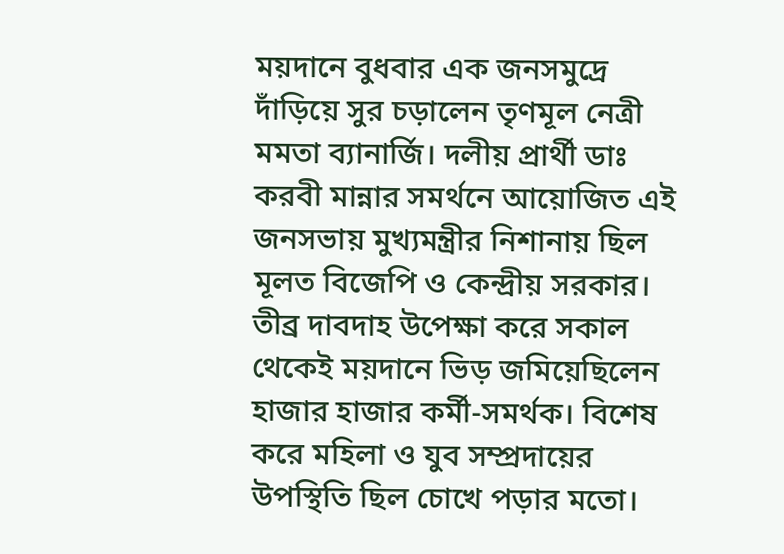ময়দানে বুধবার এক জনসমুদ্রে দাঁড়িয়ে সুর চড়ালেন তৃণমূল নেত্রী মমতা ব্যানার্জি। দলীয় প্রার্থী ডাঃ করবী মান্নার সমর্থনে আয়োজিত এই জনসভায় মুখ্যমন্ত্রীর নিশানায় ছিল মূলত বিজেপি ও কেন্দ্রীয় সরকার। তীব্র দাবদাহ উপেক্ষা করে সকাল থেকেই ময়দানে ভিড় জমিয়েছিলেন হাজার হাজার কর্মী-সমর্থক। বিশেষ করে মহিলা ও যুব সম্প্রদায়ের উপস্থিতি ছিল চোখে পড়ার মতো।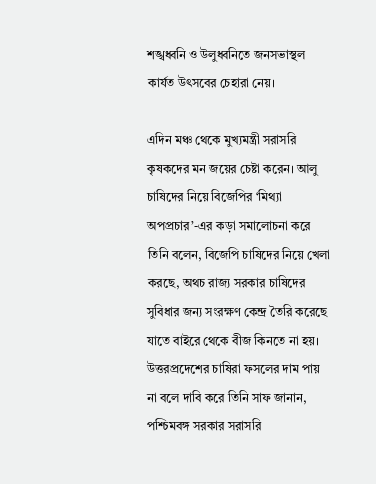শঙ্খধ্বনি ও উলুধ্বনিতে জনসভাস্থল কার্যত উৎসবের চেহারা নেয়।

এদিন মঞ্চ থেকে মুখ্যমন্ত্রী সরাসরি কৃষকদের মন জয়ের চেষ্টা করেন। আলু চাষিদের নিয়ে বিজেপির ‘মিথ্যা অপপ্রচার’-এর কড়া সমালোচনা করে তিনি বলেন, বিজেপি চাষিদের নিয়ে খেলা করছে, অথচ রাজ্য সরকার চাষিদের সুবিধার জন্য সংরক্ষণ কেন্দ্র তৈরি করেছে যাতে বাইরে থেকে বীজ কিনতে না হয়। উত্তরপ্রদেশের চাষিরা ফসলের দাম পায় না বলে দাবি করে তিনি সাফ জানান, পশ্চিমবঙ্গ সরকার সরাসরি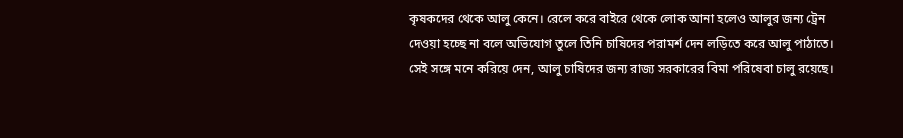কৃষকদের থেকে আলু কেনে। রেলে করে বাইরে থেকে লোক আনা হলেও আলুর জন্য ট্রেন দেওয়া হচ্ছে না বলে অভিযোগ তুলে তিনি চাষিদের পরামর্শ দেন লড়িতে করে আলু পাঠাতে। সেই সঙ্গে মনে করিয়ে দেন, আলু চাষিদের জন্য রাজ্য সরকারের বিমা পরিষেবা চালু রয়েছে।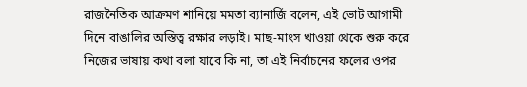রাজনৈতিক আক্রমণ শানিয়ে মমতা ব্যানার্জি বলেন, এই ভোট আগামী দিনে বাঙালির অস্তিত্ব রক্ষার লড়াই। মাছ-মাংস খাওয়া থেকে শুরু করে নিজের ভাষায় কথা বলা যাবে কি না, তা এই নির্বাচনের ফলের ওপর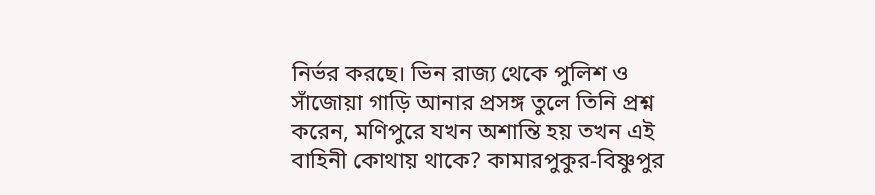নির্ভর করছে। ভিন রাজ্য থেকে পুলিশ ও সাঁজোয়া গাড়ি আনার প্রসঙ্গ তুলে তিনি প্রশ্ন করেন, মণিপুরে যখন অশান্তি হয় তখন এই বাহিনী কোথায় থাকে? কামারপুকুর-বিষ্ণুপুর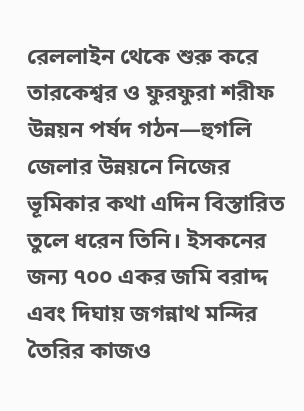রেললাইন থেকে শুরু করে তারকেশ্বর ও ফুরফুরা শরীফ উন্নয়ন পর্ষদ গঠন—হুগলি জেলার উন্নয়নে নিজের ভূমিকার কথা এদিন বিস্তারিত তুলে ধরেন তিনি। ইসকনের জন্য ৭০০ একর জমি বরাদ্দ এবং দিঘায় জগন্নাথ মন্দির তৈরির কাজও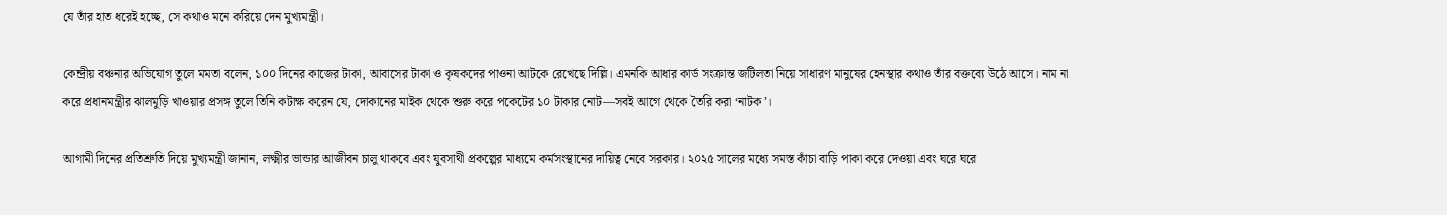যে তাঁর হাত ধরেই হচ্ছে, সে কথাও মনে করিয়ে দেন মুখ্যমন্ত্রী।

কেন্দ্রীয় বঞ্চনার অভিযোগ তুলে মমতা বলেন, ১০০ দিনের কাজের টাকা, আবাসের টাকা ও কৃষকদের পাওনা আটকে রেখেছে দিল্লি। এমনকি আধার কার্ড সংক্রান্ত জটিলতা নিয়ে সাধারণ মানুষের হেনস্থার কথাও তাঁর বক্তব্যে উঠে আসে। নাম না করে প্রধানমন্ত্রীর ঝালমুড়ি খাওয়ার প্রসঙ্গ তুলে তিনি কটাক্ষ করেন যে, দোকানের মাইক থেকে শুরু করে পকেটের ১০ টাকার নোট—সবই আগে থেকে তৈরি করা ‘নাটক’।

আগামী দিনের প্রতিশ্রুতি দিয়ে মুখ্যমন্ত্রী জানান, লক্ষ্মীর ভান্ডার আজীবন চালু থাকবে এবং যুবসাথী প্রকল্পের মাধ্যমে কর্মসংস্থানের দায়িত্ব নেবে সরকার। ২০২৫ সালের মধ্যে সমস্ত কাঁচা বাড়ি পাকা করে দেওয়া এবং ঘরে ঘরে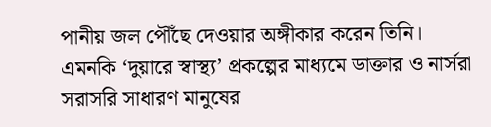পানীয় জল পৌঁছে দেওয়ার অঙ্গীকার করেন তিনি। এমনকি ‘দুয়ারে স্বাস্থ্য’ প্রকল্পের মাধ্যমে ডাক্তার ও নার্সরা সরাসরি সাধারণ মানুষের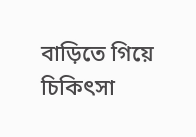বাড়িতে গিয়ে চিকিৎসা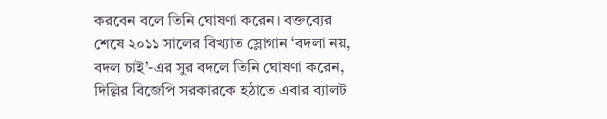করবেন বলে তিনি ঘোষণা করেন। বক্তব্যের শেষে ২০১১ সালের বিখ্যাত স্লোগান ‘বদলা নয়, বদল চাই’-এর সুর বদলে তিনি ঘোষণা করেন, দিল্লির বিজেপি সরকারকে হঠাতে এবার ব্যালট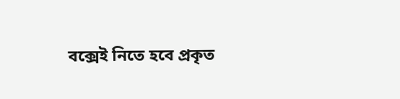বক্সেই নিতে হবে প্রকৃত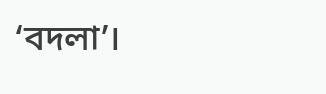‘বদলা’।